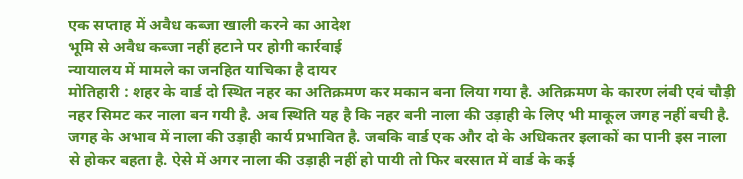एक सप्ताह में अवैध कब्जा खाली करने का आदेश
भूमि से अवैध कब्जा नहीं हटाने पर होगी कार्रवाई
न्यायालय में मामले का जनहित याचिका है दायर
मोतिहारी : शहर के वार्ड दो स्थित नहर का अतिक्रमण कर मकान बना लिया गया है. अतिक्रमण के कारण लंबी एवं चौड़ी नहर सिमट कर नाला बन गयी है. अब स्थिति यह है कि नहर बनी नाला की उड़ाही के लिए भी माकूल जगह नहीं बची है. जगह के अभाव में नाला की उड़ाही कार्य प्रभावित है. जबकि वार्ड एक और दो के अधिकतर इलाकों का पानी इस नाला से होकर बहता है. ऐसे में अगर नाला की उड़ाही नहीं हो पायी तो फिर बरसात में वार्ड के कई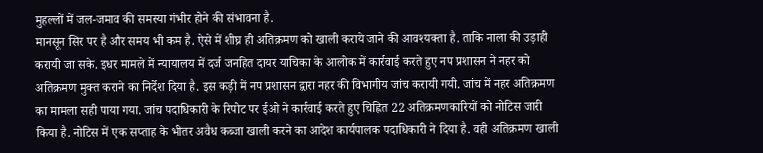मुहल्लों में जल-जमाव की समस्या गंभीर होने की संभावना है.
मानसून सिर पर है और समय भी कम है. ऐसे में शीघ्र ही अतिक्रमण को खाली कराये जाने की आवश्यक्ता है. ताकि नाला की उड़ाही करायी जा सके. इधर मामले में न्यायालय में दर्ज जनहित दायर याचिका के आलोक में कार्रवाई करते हुए नप प्रशासन ने नहर को अतिक्रमण मुक्त कराने का निर्देश दिया है. इस कड़ी में नप प्रशासन द्वारा नहर की विभागीय जांच करायी गयी. जांच में नहर अतिक्रमण का मामला सही पाया गया. जांच पदाधिकारी के रिपोट पर ईओ ने कार्रवाई करते हुए चिह्नित 22 अतिक्रमणकारियों को नोटिस जारी किया है. नोटिस में एक सप्ताह के भीतर अवैध कब्जा खाली करने का आदेश कार्यपालक पदाधिकारी ने दिया है. वही अतिक्रमण खाली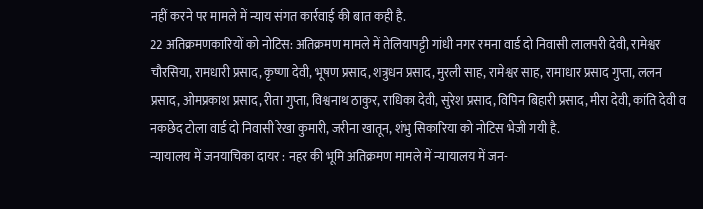नहीं करने पर मामले में न्याय संगत कार्रवाई की बात कही है.
22 अतिक्रमणकारियों को नोटिस: अतिक्रमण मामले में तेलियापट्टी गांधी नगर रमना वार्ड दो निवासी लालपरी देवी, रामेश्वर चौरसिया, रामधारी प्रसाद, कृष्णा देवी, भूषण प्रसाद, शत्रुधन प्रसाद, मुरली साह, रामेश्वर साह, रामाधार प्रसाद गुप्ता, ललन प्रसाद, ओमप्रकाश प्रसाद, रीता गुप्ता, विश्वनाथ ठाकुर, राधिका देवी, सुरेश प्रसाद, विपिन बिहारी प्रसाद, मीरा देवी, कांति देवी व नकछेद टोला वार्ड दो निवासी रेखा कुमारी, जरीना खातून, शंभु सिकारिया को नोटिस भेजी गयी है.
न्यायालय में जनयाचिका दायर : नहर की भूमि अतिक्रमण मामले में न्यायालय में जन-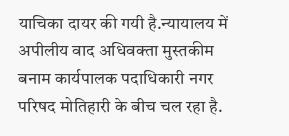याचिका दायर की गयी है.न्यायालय में अपीलीय वाद अधिवक्ता मुस्तकीम बनाम कार्यपालक पदाधिकारी नगर परिषद मोतिहारी के बीच चल रहा है.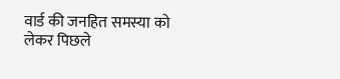वार्ड की जनहित समस्या को लेकर पिछले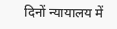दिनों न्यायालय में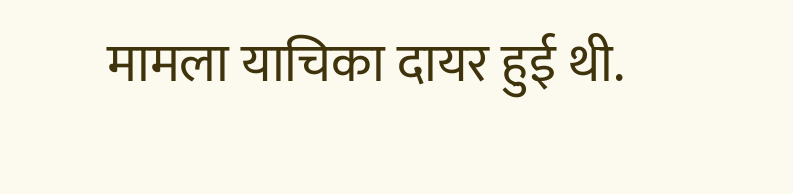मामला याचिका दायर हुई थी.